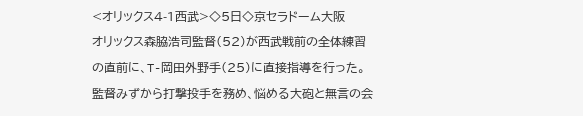<オリックス4-1西武>◇5日◇京セラドーム大阪
オリックス森脇浩司監督(52)が西武戦前の全体練習の直前に、T-岡田外野手(25)に直接指導を行った。監督みずから打撃投手を務め、悩める大砲と無言の会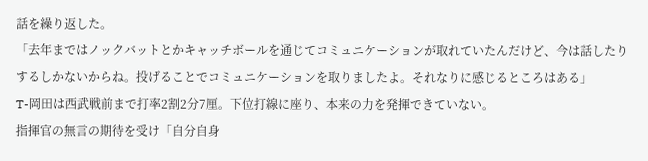話を繰り返した。
「去年まではノックバットとかキャッチボールを通じてコミュニケーションが取れていたんだけど、今は話したりするしかないからね。投げることでコミュニケーションを取りましたよ。それなりに感じるところはある」
T-岡田は西武戦前まで打率2割2分7厘。下位打線に座り、本来の力を発揮できていない。
指揮官の無言の期待を受け「自分自身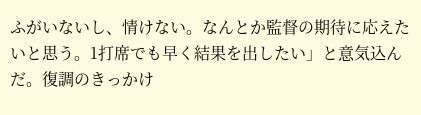ふがいないし、情けない。なんとか監督の期待に応えたいと思う。1打席でも早く結果を出したい」と意気込んだ。復調のきっかけ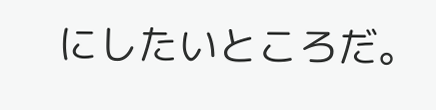にしたいところだ。